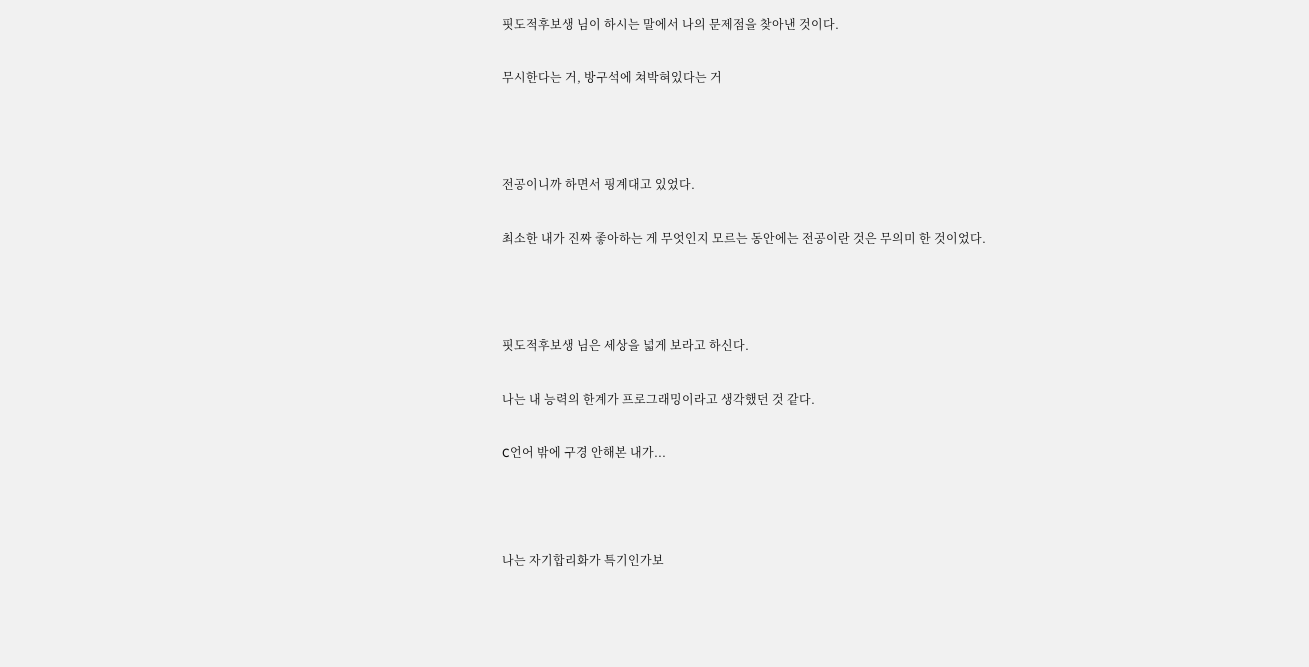핏도적후보생 님이 하시는 말에서 나의 문제점을 찾아낸 것이다.

무시한다는 거, 방구석에 쳐박혀있다는 거



전공이니까 하면서 핑계대고 있었다.

최소한 내가 진짜 좋아하는 게 무엇인지 모르는 동안에는 전공이란 것은 무의미 한 것이었다.



핏도적후보생 님은 세상을 넓게 보라고 하신다.

나는 내 능력의 한계가 프로그래밍이라고 생각했던 것 같다.

C언어 밖에 구경 안해본 내가...



나는 자기합리화가 특기인가보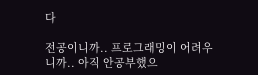다

전공이니까.. 프로그래밍이 어려우니까.. 아직 안공부했으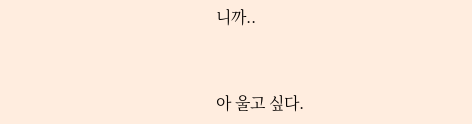니까..



아 울고 싶다.